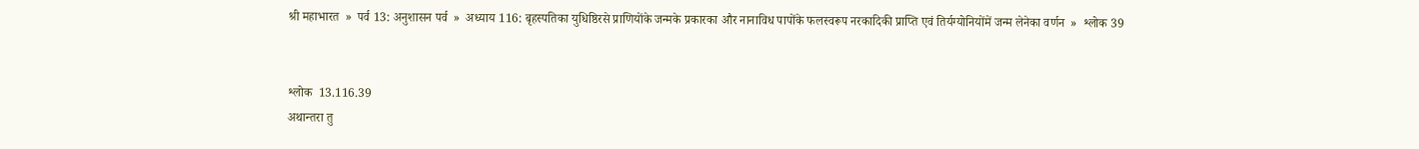श्री महाभारत  »  पर्व 13: अनुशासन पर्व  »  अध्याय 116: बृहस्पतिका युधिष्ठिरसे प्राणियोंके जन्मके प्रकारका और नानाविध पापोंके फलस्वरूप नरकादिकी प्राप्ति एवं तिर्यग्योनियोंमें जन्म लेनेका वर्णन  »  श्लोक 39


श्लोक  13.116.39
अथान्तरा तु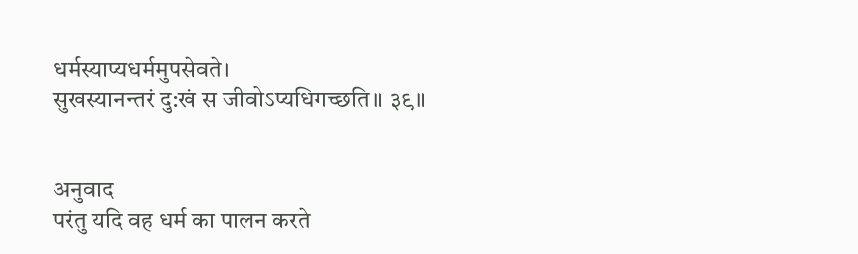धर्मस्याप्यधर्ममुपसेवते।
सुखस्यानन्तरं दु:खं स जीवोऽप्यधिगच्छति॥ ३९॥


अनुवाद
परंतु यदि वह धर्म का पालन करते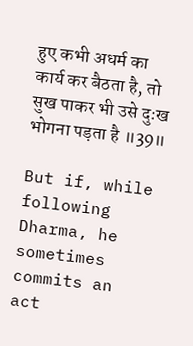हुए कभी अधर्म का कार्य कर बैठता है, तो सुख पाकर भी उसे दुःख भोगना पड़ता है ॥39॥

But if, while following Dharma, he sometimes commits an act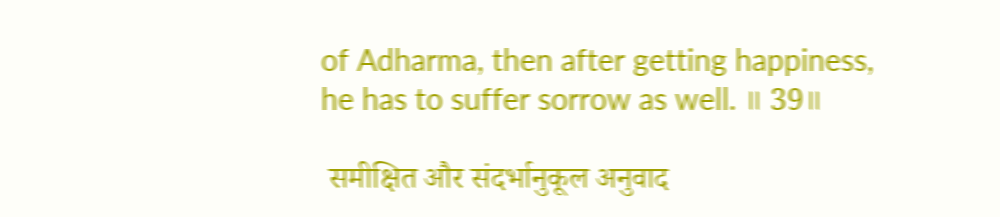of Adharma, then after getting happiness, he has to suffer sorrow as well. ॥ 39॥

 समीक्षित और संदर्भानुकूल अनुवाद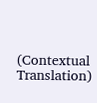(Contextual Translation)